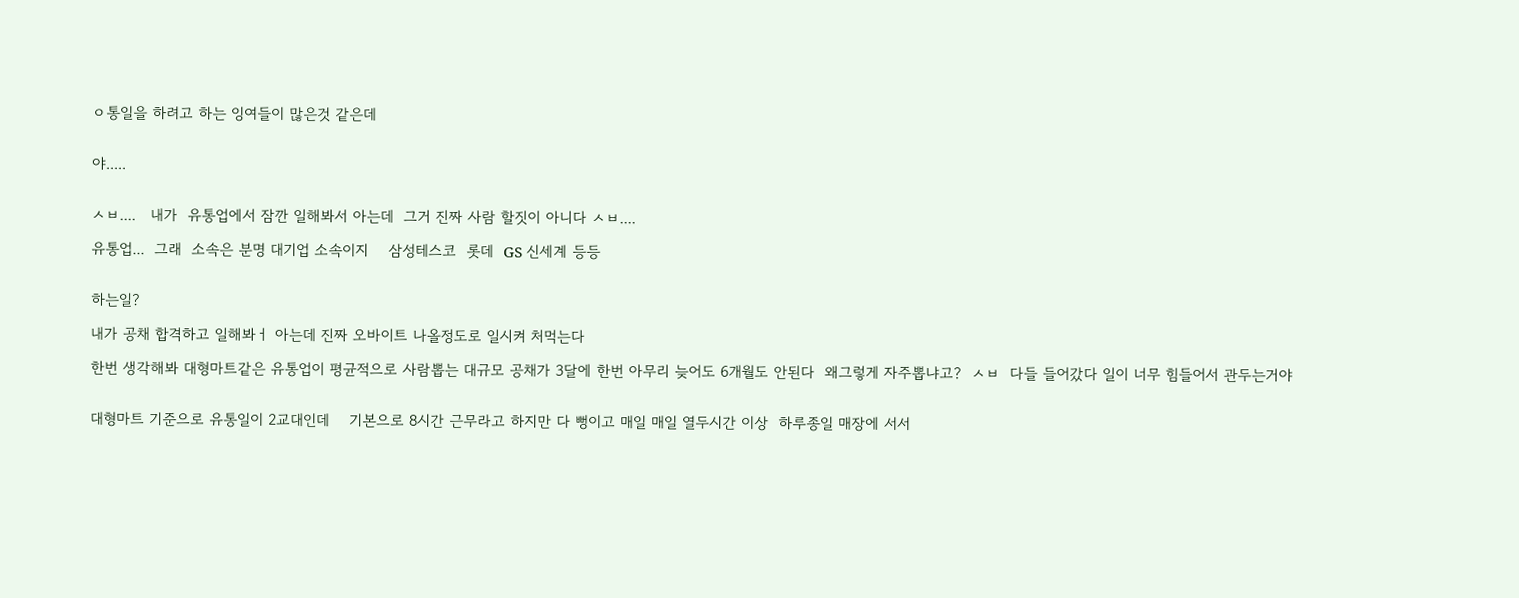ㅇ통일을 하려고 하는 잉여들이 많은것 같은데


야.....


ㅅㅂ....   내가  유통업에서 잠깐 일해봐서 아는데  그거 진짜 사람 할짓이 아니다 ㅅㅂ....

유통업...  그래  소속은 분명 대기업 소속이지    삼성테스코  롯데  GS 신세계 등등


하는일?

내가 공채 합격하고 일해봐ㅓ 아는데 진짜 오바이트 나올정도로 일시켜 처먹는다

한번 생각해봐 대형마트같은 유통업이 평균적으로 사람뽑는 대규모 공채가 3달에 한번 아무리 늦어도 6개월도 안된다  왜그렇게 자주뽑냐고?  ㅅㅂ  다들 들어갔다 일이 너무 힘들어서 관두는거야


대형마트 기준으로 유통일이 2교대인데    기본으로 8시간 근무라고 하지만 다 뻥이고 매일 매일 열두시간 이상  하루종일 매장에 서서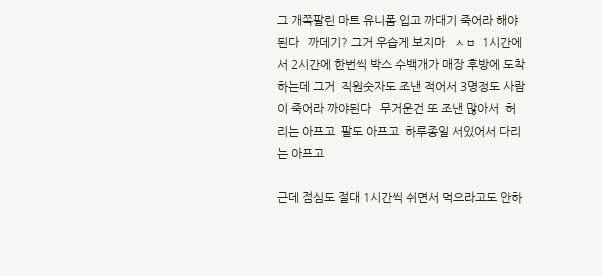그 개쪽팔린 마트 유니폼 입고 까대기 죽어라 해야된다   까데기? 그거 우습게 보지마   ㅅㅂ  1시간에서 2시간에 한번씩 박스 수백개가 매장 후방에 도착하는데 그거  직원숫자도 조낸 적어서 3명정도 사람이 죽어라 까야된다   무거운건 또 조낸 많아서  허리는 아프고  팔도 아프고  하루종일 서있어서 다리는 아프고

근데 점심도 절대 1시간씩 쉬면서 먹으라고도 안하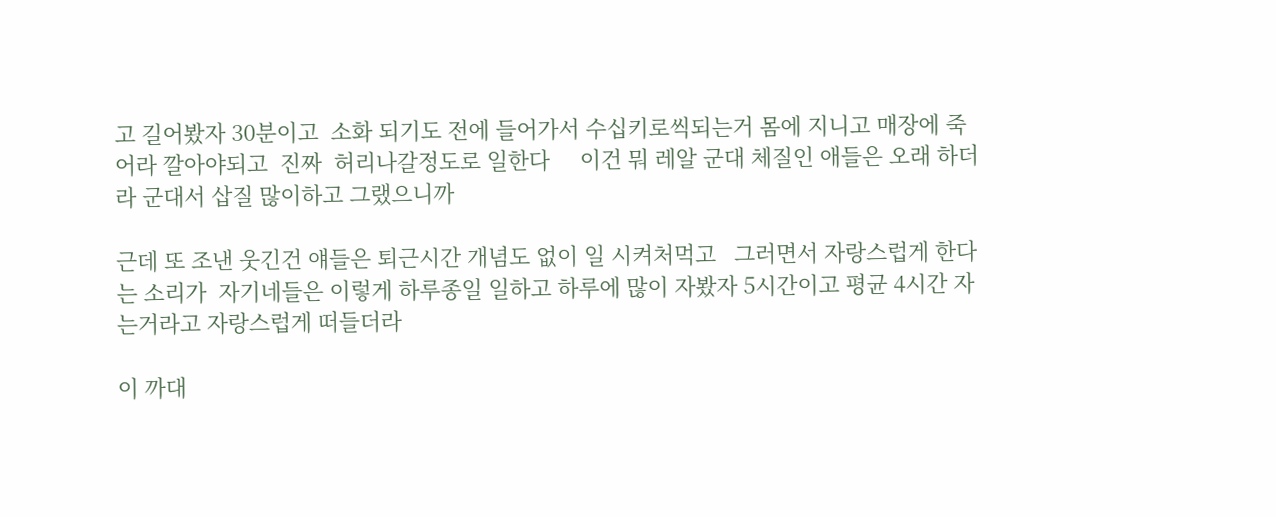고 길어봤자 30분이고  소화 되기도 전에 들어가서 수십키로씩되는거 몸에 지니고 매장에 죽어라 깔아야되고  진짜  허리나갈정도로 일한다     이건 뭐 레알 군대 체질인 애들은 오래 하더라 군대서 삽질 많이하고 그랬으니까

근데 또 조낸 웃긴건 얘들은 퇴근시간 개념도 없이 일 시켜처먹고   그러면서 자랑스럽게 한다는 소리가  자기네들은 이렇게 하루종일 일하고 하루에 많이 자봤자 5시간이고 평균 4시간 자는거라고 자랑스럽게 떠들더라

이 까대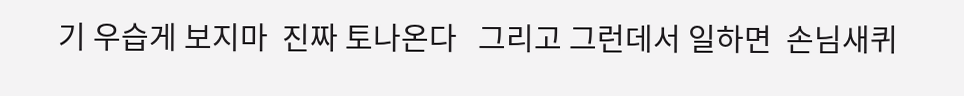기 우습게 보지마  진짜 토나온다   그리고 그런데서 일하면  손님새퀴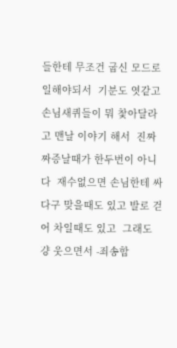들한테 무조건 굽신 모드로 일해야되서  기분도 엿같고  손님새퀴들이 뭐 찿아달라고 맨날 이야기 해서  진짜 짜증날때가 한두번이 아니다  재수없으면 손님한테 싸다구 맞을때도 있고 발로 걷어 차일때도 있고  그래도 걍 웃으면서 -죄송합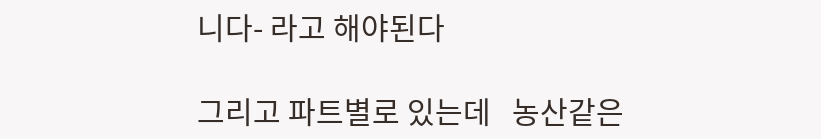니다- 라고 해야된다

그리고 파트별로 있는데   농산같은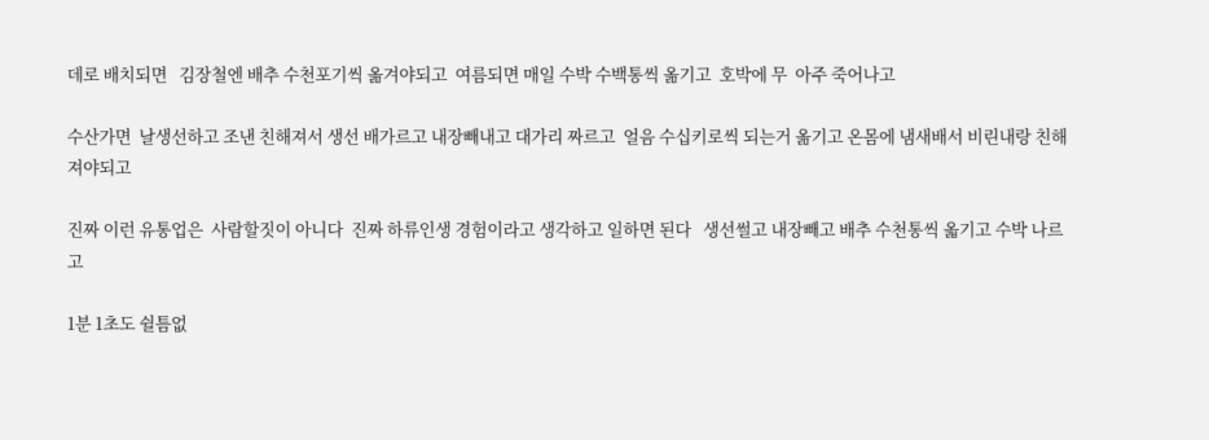데로 배치되면   김장철엔 배추 수천포기씩 옮겨야되고  여름되면 매일 수박 수백통씩 옮기고  호박에 무  아주 죽어나고

수산가면  날생선하고 조낸 친해져서 생선 배가르고 내장빼내고 대가리 짜르고  얼음 수십키로씩 되는거 옮기고 온몸에 냄새배서 비린내랑 친해져야되고

진짜 이런 유통업은  사람할짓이 아니다  진짜 하류인생 경험이라고 생각하고 일하면 된다   생선썰고 내장빼고 배추 수천통씩 옯기고 수박 나르고

1분 1초도 쉴틈없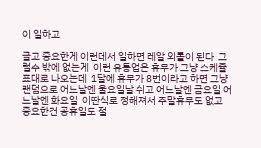이 일하고

글고 중요한게 이런데서 일하면 레알 외톨이 된다  그럴수 밖에 없는게  이런 유통업은 휴무가 그냥 스케쥴표대로 나오는데  1달에 휴무가 8번이라고 하면 그냥 랜덤으로 어느날엔 울요일날 쉬고 어느날엔 금요일 어느날엔 화요일  이딴식로 정해져서 주말휴무도 없고   중요한건 공휴일도 절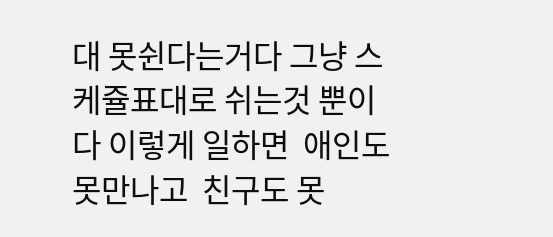대 못쉰다는거다 그냥 스케쥴표대로 쉬는것 뿐이다 이렇게 일하면  애인도 못만나고  친구도 못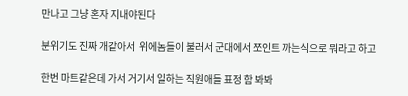만나고 그냥 혼자 지내야된다

분위기도 진짜 개같아서  위에놈들이 불러서 군대에서 쪼인트 까는식으로 뭐라고 하고

한번 마트같은데 가서 거기서 일하는 직원애들 표정 함 봐봐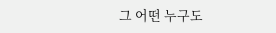그 어떤 누구도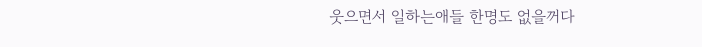웃으면서 일하는애들 한명도 없을꺼다